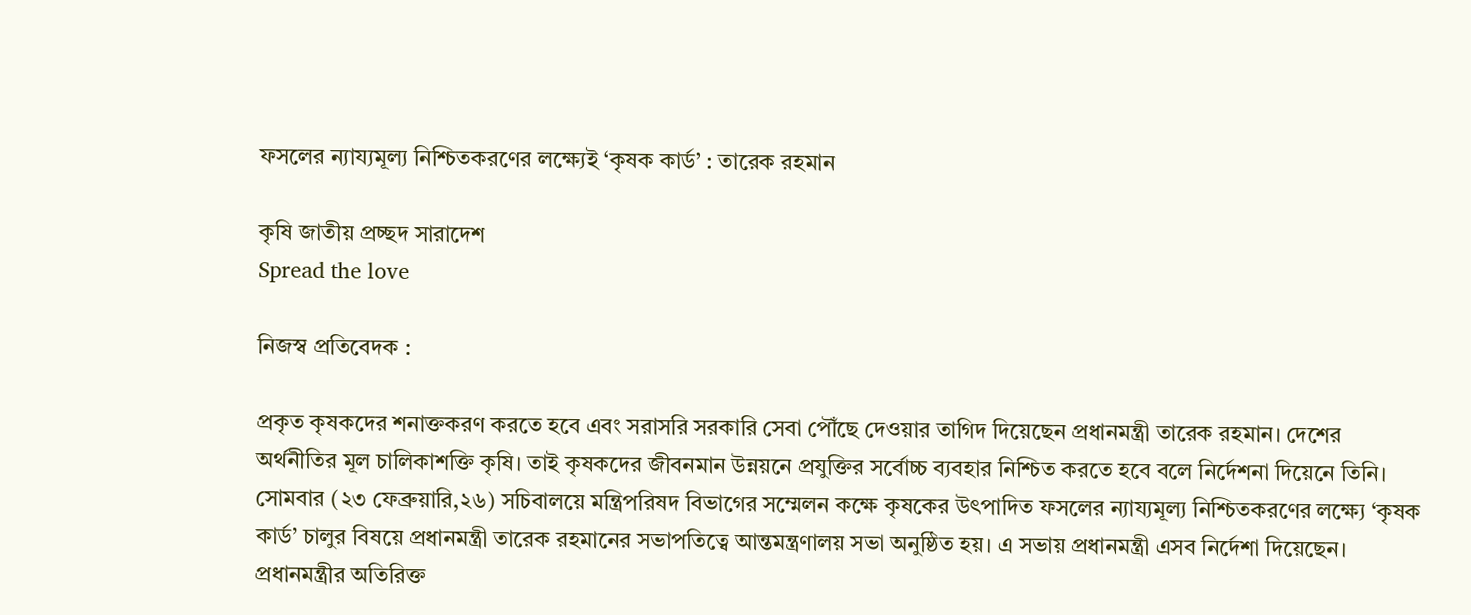ফসলের ন্যায্যমূল্য নিশ্চিতকরণের লক্ষ্যেই ‘কৃষক কার্ড’ : তারেক রহমান

কৃষি জাতীয় প্রচ্ছদ সারাদেশ
Spread the love

নিজস্ব প্রতিবেদক :

প্রকৃত কৃষকদের শনাক্তকরণ করতে হবে এবং সরাসরি সরকারি সেবা পৌঁছে দেওয়ার তাগিদ দিয়েছেন প্রধানমন্ত্রী তারেক রহমান। দেশের অর্থনীতির মূল চালিকাশক্তি কৃষি। তাই কৃষকদের জীবনমান উন্নয়নে প্রযুক্তির সর্বোচ্চ ব্যবহার নিশ্চিত করতে হবে বলে নির্দেশনা দিয়েনে তিনি। সোমবার (২৩ ফেব্রুয়ারি,২৬) সচিবালয়ে মন্ত্রিপরিষদ বিভাগের সম্মেলন কক্ষে কৃষকের উৎপাদিত ফসলের ন্যায্যমূল্য নিশ্চিতকরণের লক্ষ্যে ‘কৃষক কার্ড’ চালুর বিষয়ে প্রধানমন্ত্রী তারেক রহমানের সভাপতিত্বে আন্তমন্ত্রণালয় সভা অনুষ্ঠিত হয়। এ সভায় প্রধানমন্ত্রী এসব নির্দেশা দিয়েছেন। প্রধানমন্ত্রীর অতিরিক্ত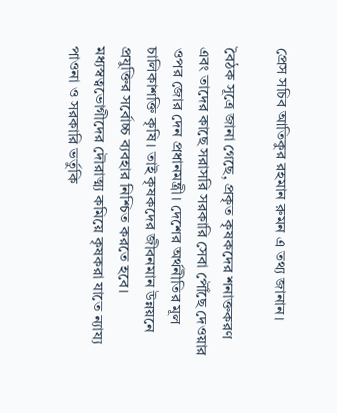প্রেস সচিব আতিকুর রহমান রুমন এ তথ্য জানান।

বৈঠক সূত্রে জানা গেছে, প্রকৃত কৃষকদের শনাক্তকরণ এবং তাদের কাছে সরাসরি সরকারি সেবা পৌঁছে দেওয়ার ওপর জোর দেন প্রধানমন্ত্রী। দেশের অর্থনীতির মূল চালিকাশক্তি কৃষি। তাই কৃষকদের জীবনমান উন্নয়নে প্রযুক্তির সর্বোচ্চ ব্যবহার নিশ্চিত করতে হবে। মধ্যস্বত্বভোগীদের দৌরাত্ম্য কমিয়ে কৃষকরা যাতে ন্যায্য পাওনা ও সরকারি ভর্তুকি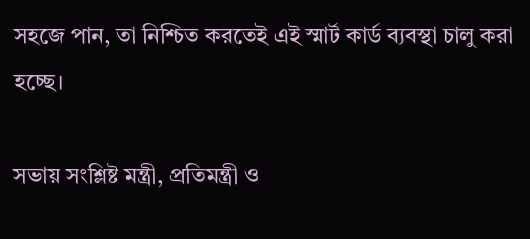সহজে পান, তা নিশ্চিত করতেই এই স্মার্ট কার্ড ব্যবস্থা চালু করা হচ্ছে।

সভায় সংশ্লিষ্ট মন্ত্রী, প্রতিমন্ত্রী ও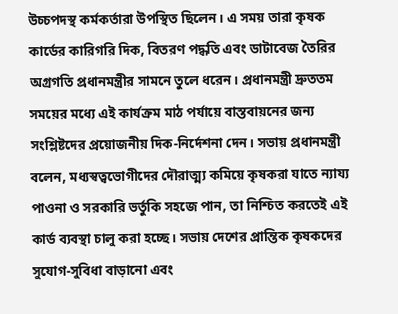উচ্চপদস্থ কর্মকর্তারা উপস্থিত ছিলেন। এ সময় তারা কৃষক কার্ডের কারিগরি দিক, বিতরণ পদ্ধতি এবং ডাটাবেজ তৈরির অগ্রগতি প্রধানমন্ত্রীর সামনে তুলে ধরেন। প্রধানমন্ত্রী দ্রুততম সময়ের মধ্যে এই কার্যক্রম মাঠ পর্যায়ে বাস্তবায়নের জন্য সংশ্লিষ্টদের প্রয়োজনীয় দিক-নির্দেশনা দেন। সভায় প্রধানমন্ত্রী বলেন, মধ্যস্বত্বভোগীদের দৌরাত্ম্য কমিয়ে কৃষকরা যাতে ন্যায্য পাওনা ও সরকারি ভর্তুকি সহজে পান, তা নিশ্চিত করতেই এই কার্ড ব্যবস্থা চালু করা হচ্ছে। সভায় দেশের প্রান্তিক কৃষকদের সুযোগ-সুবিধা বাড়ানো এবং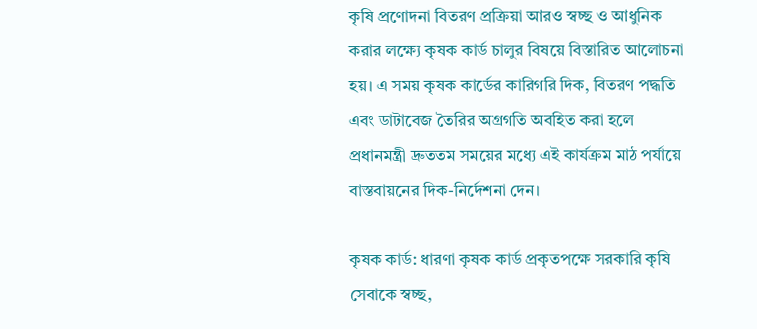কৃষি প্রণোদনা বিতরণ প্রক্রিয়া আরও স্বচ্ছ ও আধুনিক করার লক্ষ্যে কৃষক কার্ড চালুর বিষয়ে বিস্তারিত আলোচনা হয়। এ সময় কৃষক কার্ডের কারিগরি দিক, বিতরণ পদ্ধতি এবং ডাটাবেজ তৈরির অগ্রগতি অবহিত করা হলে প্রধানমন্ত্রী দ্রুততম সময়ের মধ্যে এই কার্যক্রম মাঠ পর্যায়ে বাস্তবায়নের দিক-নির্দেশনা দেন।

কৃষক কার্ড: ধারণা কৃষক কার্ড প্রকৃতপক্ষে সরকারি কৃষি সেবাকে স্বচ্ছ,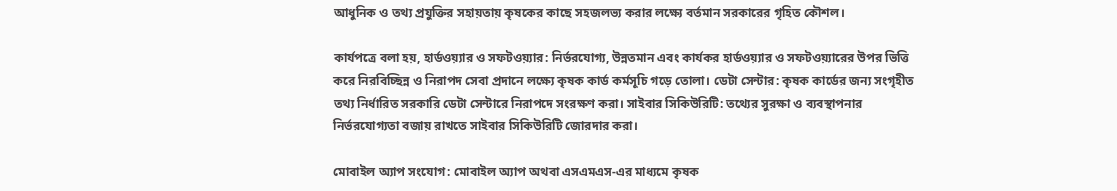আধুনিক ও তথ্য প্রযুক্তির সহায়তায় কৃষকের কাছে সহজলভ্য করার লক্ষ্যে বর্তমান সরকারের গৃহিত কৌশল।

কার্যপত্রে বলা হয়, হার্ডওয়্যার ও সফটওয়্যার: নির্ভরযোগ্য, উন্নতমান এবং কার্যকর হার্ডওয়্যার ও সফটওয়্যারের উপর ভিত্তি করে নিরবিচ্ছিন্ন ও নিরাপদ সেবা প্রদানে লক্ষ্যে কৃষক কার্ড কর্মসূচি গড়ে তোলা। ডেটা সেন্টার: কৃষক কার্ডের জন্য সংগৃহীত তথ্য নির্ধারিত সরকারি ডেটা সেন্টারে নিরাপদে সংরক্ষণ করা। সাইবার সিকিউরিটি: তথ্যের সুরক্ষা ও ব্যবস্থাপনার নির্ভরযোগ্যতা বজায় রাখতে সাইবার সিকিউরিটি জোরদার করা।

মোবাইল অ্যাপ সংযোগ: মোবাইল অ্যাপ অথবা এসএমএস-এর মাধ্যমে কৃষক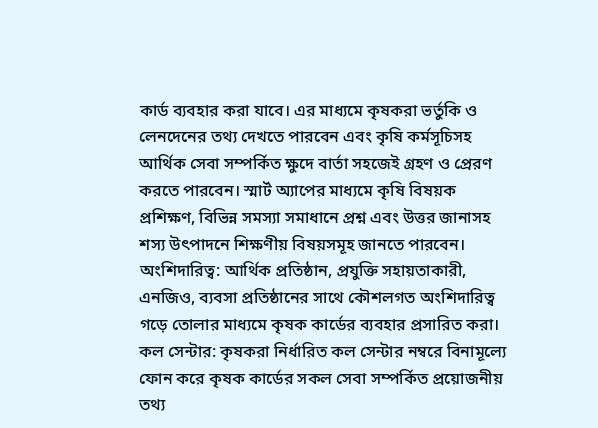কার্ড ব্যবহার করা যাবে। এর মাধ্যমে কৃষকরা ভর্তুকি ও লেনদেনের তথ্য দেখতে পারবেন এবং কৃষি কর্মসূচিসহ আর্থিক সেবা সম্পর্কিত ক্ষুদে বার্তা সহজেই গ্রহণ ও প্রেরণ করতে পারবেন। স্মার্ট অ্যাপের মাধ্যমে কৃষি বিষয়ক প্রশিক্ষণ, বিভিন্ন সমস্যা সমাধানে প্রশ্ন এবং উত্তর জানাসহ শস্য উৎপাদনে শিক্ষণীয় বিষয়সমূহ জানতে পারবেন। অংশিদারিত্ব: আর্থিক প্রতিষ্ঠান, প্রযুক্তি সহায়তাকারী, এনজিও, ব্যবসা প্রতিষ্ঠানের সাথে কৌশলগত অংশিদারিত্ব গড়ে তোলার মাধ্যমে কৃষক কার্ডের ব্যবহার প্রসারিত করা। কল সেন্টার: কৃষকরা নির্ধারিত কল সেন্টার নম্বরে বিনামূল্যে ফোন করে কৃষক কার্ডের সকল সেবা সম্পর্কিত প্রয়োজনীয় তথ্য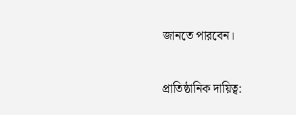জানতে পারবেন।

প্রাতিষ্ঠানিক দায়িত্ব: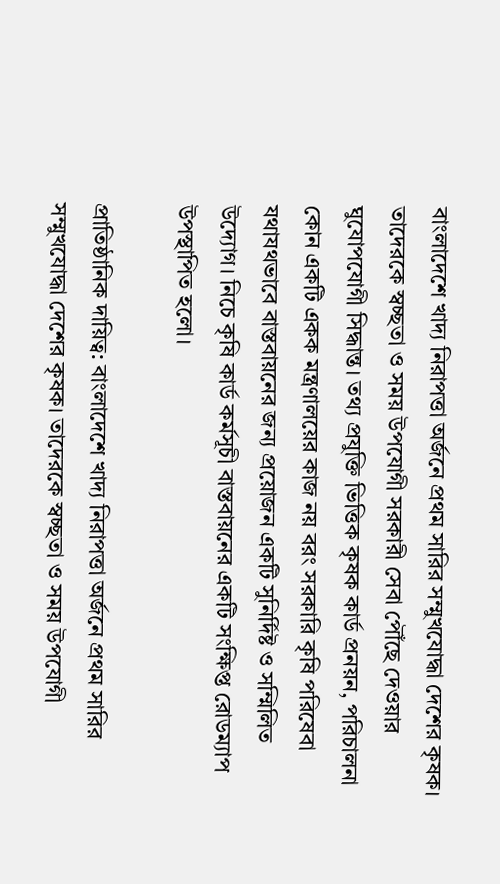বাংলাদেশে খাদ্য নিরাপত্তা অর্জনে প্রথম সারির সম্মুখযোদ্ধা দেশের কৃষক। তাদেরকে স্বচ্ছতা ও সময় উপযোগী সরকারী সেবা পৌঁছে দেওয়ার ঘুযোপযোগী সিদ্ধান্ত। তথ্য প্রযুক্তি ভিত্তিক কৃষক কার্ড প্রনয়ন, পরিচালনা কোন একটি একক মন্ত্রণালয়ের কাজ নয় বরং সরকারি কৃষি পরিষেবা যথাযথভাবে বাস্তবায়নের জন্য প্রয়োজন একটি সুনির্দিষ্ট ও সম্মিলিত উদ্যোগ। নিচে কৃষি কার্ড কর্মসূচী বাস্তবায়নের একটি সংক্ষিপ্ত রোডম্যাপ উপস্থাপিত হলো।

প্রাতিষ্ঠানিক দায়িত্ব: বাংলাদেশে খাদ্য নিরাপত্তা অর্জনে প্রথম সারির সম্মুখযোদ্ধা দেশের কৃষক। তাদেরকে স্বচ্ছতা ও সময় উপযোগী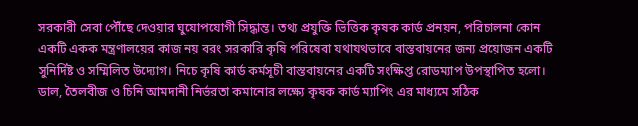সরকারী সেবা পৌঁছে দেওয়ার ঘুযোপযোগী সিদ্ধান্ত। তথ্য প্রযুক্তি ভিত্তিক কৃষক কার্ড প্রনয়ন, পরিচালনা কোন একটি একক মন্ত্রণালয়ের কাজ নয় বরং সরকারি কৃষি পরিষেবা যথাযথভাবে বাস্তবায়নের জন্য প্রয়োজন একটি সুনির্দিষ্ট ও সম্মিলিত উদ্যোগ। নিচে কৃষি কার্ড কর্মসূচী বাস্তবায়নের একটি সংক্ষিপ্ত রোডম্যাপ উপস্থাপিত হলো। ডাল, তৈলবীজ ও চিনি আমদানী নির্ভরতা কমানোর লক্ষ্যে কৃষক কার্ড ম্যাপিং এর মাধ্যমে সঠিক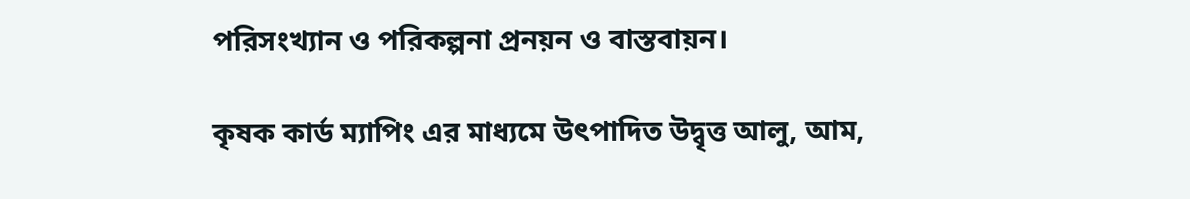পরিসংখ্যান ও পরিকল্পনা প্রনয়ন ও বাস্তবায়ন।

কৃষক কার্ড ম্যাপিং এর মাধ্যমে উৎপাদিত উদ্বৃত্ত আলু, আম,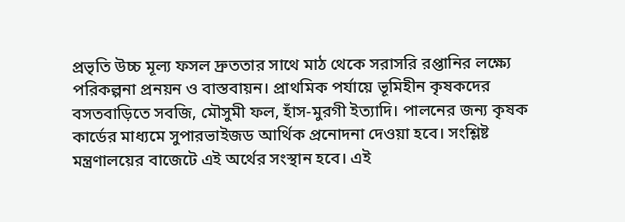প্রভৃতি উচ্চ মূল্য ফসল দ্রুততার সাথে মাঠ থেকে সরাসরি রপ্তানির লক্ষ্যে পরিকল্পনা প্রনয়ন ও বাস্তবায়ন। প্রাথমিক পর্যায়ে ভূমিহীন কৃষকদের বসতবাড়িতে সবজি, মৌসুমী ফল, হাঁস-মুরগী ইত্যাদি। পালনের জন্য কৃষক কার্ডের মাধ্যমে সুপারভাইজড আর্থিক প্রনোদনা দেওয়া হবে। সংশ্লিষ্ট মন্ত্রণালয়ের বাজেটে এই অর্থের সংস্থান হবে। এই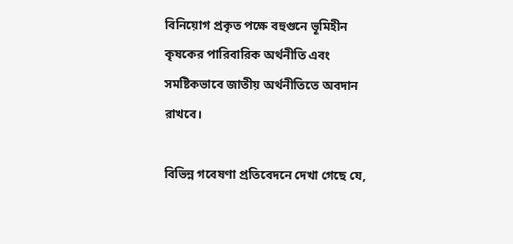বিনিয়োগ প্রকৃত পক্ষে বহুগুনে ভূমিহীন কৃষকের পারিবারিক অর্থনীতি এবং সমষ্টিকভাবে জাতীয় অর্থনীতিতে অবদান রাখবে।

বিভিন্ন গবেষণা প্রতিবেদনে দেখা গেছে যে,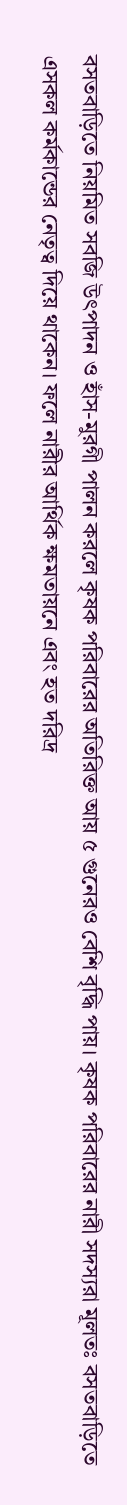বসতবাড়িতে নিয়মিত সবজি উৎপাদন ও হাঁস-মুরগী পালন করলে কৃষক পরিবারের অতিরিক্ত আয় ৫ গুনেরও বেশি বৃদ্ধি পায়। কৃষক পরিবারের নারী সদস্যরা মূলতঃ বসতবাড়িতে এসকল কর্মকান্ডের নেতৃত্ব দিয়ে থাকেন। ফলে নারীর আর্থিক ক্ষমতায়নে এবং হত দরিদ্র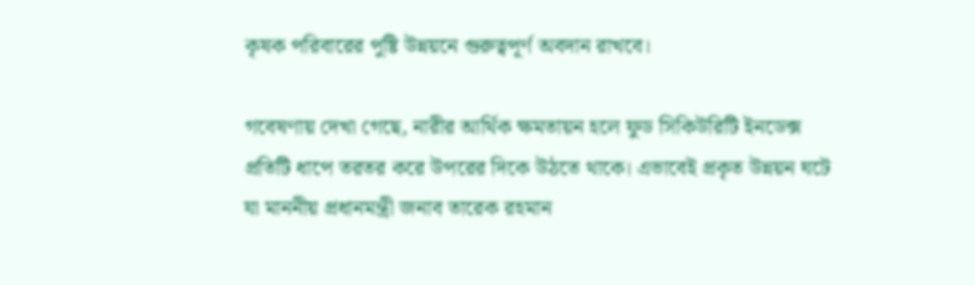কৃষক পরিবারের পুষ্টি উন্নয়নে গুরুত্বপূর্ণ অবদান রাখবে।

গবেষণায় দেখা গেছে, নারীর আর্থিক ক্ষমতায়ন হলে ফুড সিকিউরিটি ইনডেক্স প্রতিটি ধাপে তরতর করে উপরের দিকে উঠতে থাকে। এভাবেই প্রকৃত উন্নয়ন ঘটে যা মাননীয় প্রধানমন্ত্রী জনাব তারেক রহমান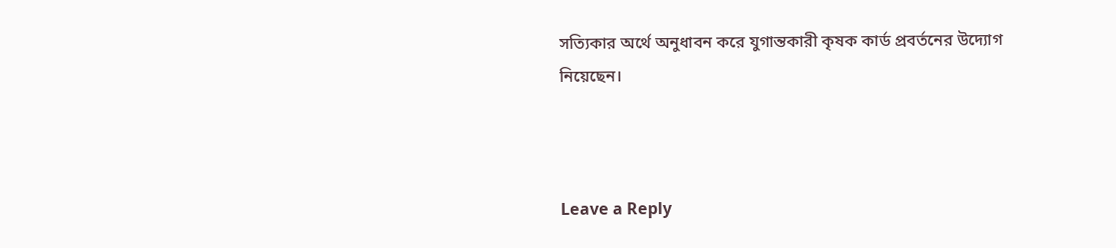সত্যিকার অর্থে অনুধাবন করে যুগান্তকারী কৃষক কার্ড প্রবর্তনের উদ্যোগ নিয়েছেন।



Leave a Reply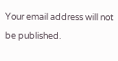Your email address will not be published.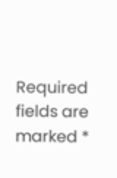Required fields are marked *